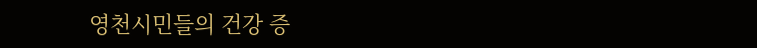영천시민들의 건강 증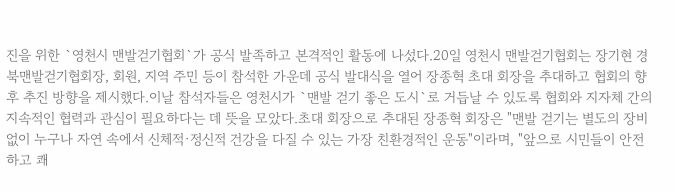진을 위한 `영천시 맨발걷기협회`가 공식 발족하고 본격적인 활동에 나섰다.20일 영천시 맨발걷기협회는 장기현 경북맨발걷기협회장, 회원, 지역 주민 등이 참석한 가운데 공식 발대식을 열어 장종혁 초대 회장을 추대하고 협회의 향후 추진 방향을 제시했다.이날 참석자들은 영천시가 `맨발 걷기 좋은 도시`로 거듭날 수 있도록 협회와 지자체 간의 지속적인 협력과 관심이 필요하다는 데 뜻을 모았다.초대 회장으로 추대된 장종혁 회장은 "맨발 걷기는 별도의 장비 없이 누구나 자연 속에서 신체적·정신적 건강을 다질 수 있는 가장 친환경적인 운동"이라며, "앞으로 시민들이 안전하고 쾌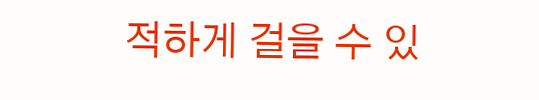적하게 걸을 수 있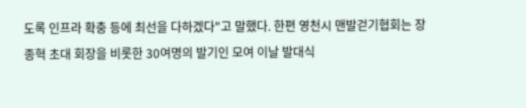도록 인프라 확충 등에 최선을 다하겠다"고 말했다. 한편 영천시 맨발걷기협회는 장종혁 초대 회장을 비롯한 30여명의 발기인 모여 이날 발대식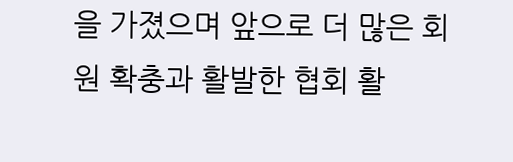을 가졌으며 앞으로 더 많은 회원 확충과 활발한 협회 활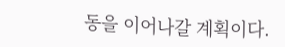동을 이어나갈 계획이다.